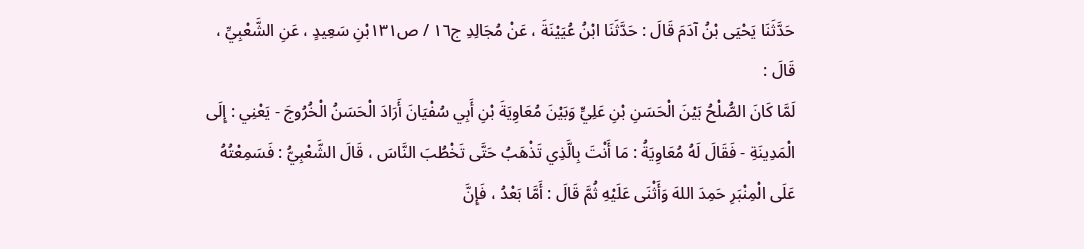حَدَّثَنَا يَحْيَى بْنُ آدَمَ قَالَ : حَدَّثَنَا ابْنُ عُيَيْنَةَ ، عَنْ مُجَالِدِ ج١٦ / ص١٣١بْنِ سَعِيدٍ ، عَنِ الشَّعْبِيِّ ، قَالَ :
لَمَّا كَانَ الصُّلْحُ بَيْنَ الْحَسَنِ بْنِ عَلِيٍّ وَبَيْنَ مُعَاوِيَةَ بْنِ أَبِي سُفْيَانَ أَرَادَ الْحَسَنُ الْخُرُوجَ - يَعْنِي : إِلَى الْمَدِينَةِ - فَقَالَ لَهُ مُعَاوِيَةُ : مَا أَنْتَ بِالَّذِي تَذْهَبُ حَتَّى تَخْطُبَ النَّاسَ ، قَالَ الشَّعْبِيُّ : فَسَمِعْتُهُ عَلَى الْمِنْبَرِ حَمِدَ اللهَ وَأَثْنَى عَلَيْهِ ثُمَّ قَالَ : أَمَّا بَعْدُ ، فَإِنَّ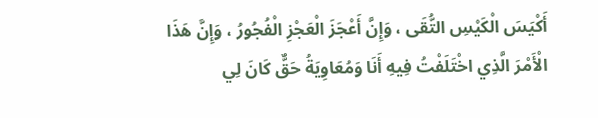أَكْيَسَ الْكَيْسِ التُّقَى ، وَإِنَّ أَعْجَزَ الْعَجْزِ الْفُجُورُ ، وَإِنَّ هَذَا الْأَمْرَ الَّذِي اخْتَلَفْتُ فِيهِ أَنَا وَمُعَاوِيَةُ حَقٌّ كَانَ لِي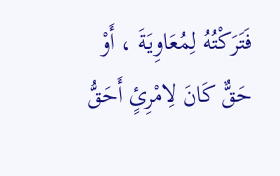فَتَرَكْتُهُ لِمُعَاوِيَةَ ، أَوْ حَقٌّ كَانَ لِامْرِئٍ أَحَقُّ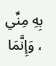بِهِ مِنِّي ، وَإِنَّمَا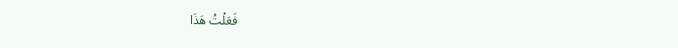فَعَلْتُ هَذَا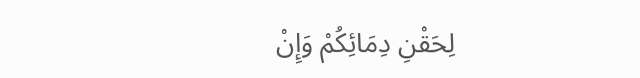لِحَقْنِ دِمَائِكُمْ وَإِنْ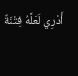أَدْرِي لَعَلَّهُ فِتْنَةٌ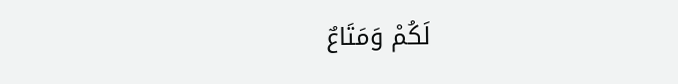لَكُمْ وَمَتَاعٌ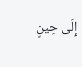إِلَى حِينٍ